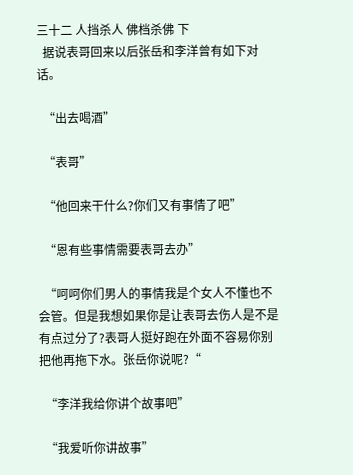三十二 人挡杀人 佛档杀佛 下
  据说表哥回来以后张岳和李洋曾有如下对话。

  “出去喝酒”

  “表哥”

  “他回来干什么?你们又有事情了吧”

  “恩有些事情需要表哥去办”

  “呵呵你们男人的事情我是个女人不懂也不会管。但是我想如果你是让表哥去伤人是不是有点过分了?表哥人挺好跑在外面不容易你别把他再拖下水。张岳你说呢?“

  “李洋我给你讲个故事吧”

  “我爱听你讲故事”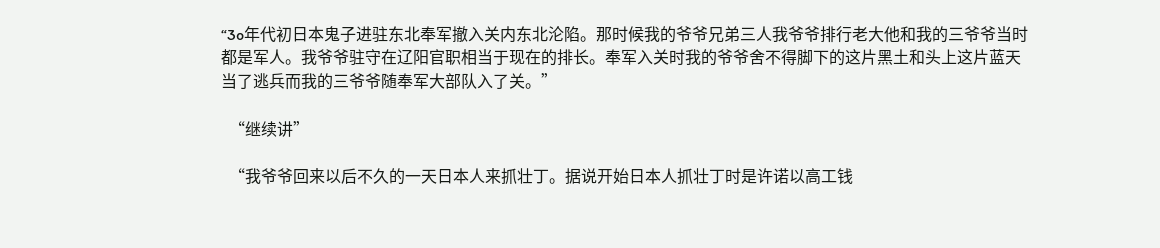“3o年代初日本鬼子进驻东北奉军撤入关内东北沦陷。那时候我的爷爷兄弟三人我爷爷排行老大他和我的三爷爷当时都是军人。我爷爷驻守在辽阳官职相当于现在的排长。奉军入关时我的爷爷舍不得脚下的这片黑土和头上这片蓝天当了逃兵而我的三爷爷随奉军大部队入了关。”

  “继续讲”

  “我爷爷回来以后不久的一天日本人来抓壮丁。据说开始日本人抓壮丁时是许诺以高工钱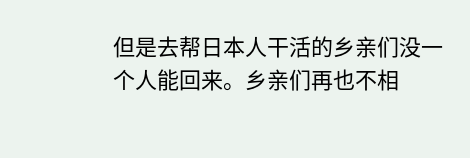但是去帮日本人干活的乡亲们没一个人能回来。乡亲们再也不相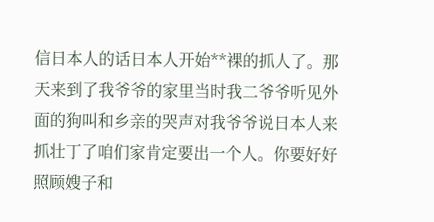信日本人的话日本人开始**裸的抓人了。那天来到了我爷爷的家里当时我二爷爷听见外面的狗叫和乡亲的哭声对我爷爷说日本人来抓壮丁了咱们家肯定要出一个人。你要好好照顾嫂子和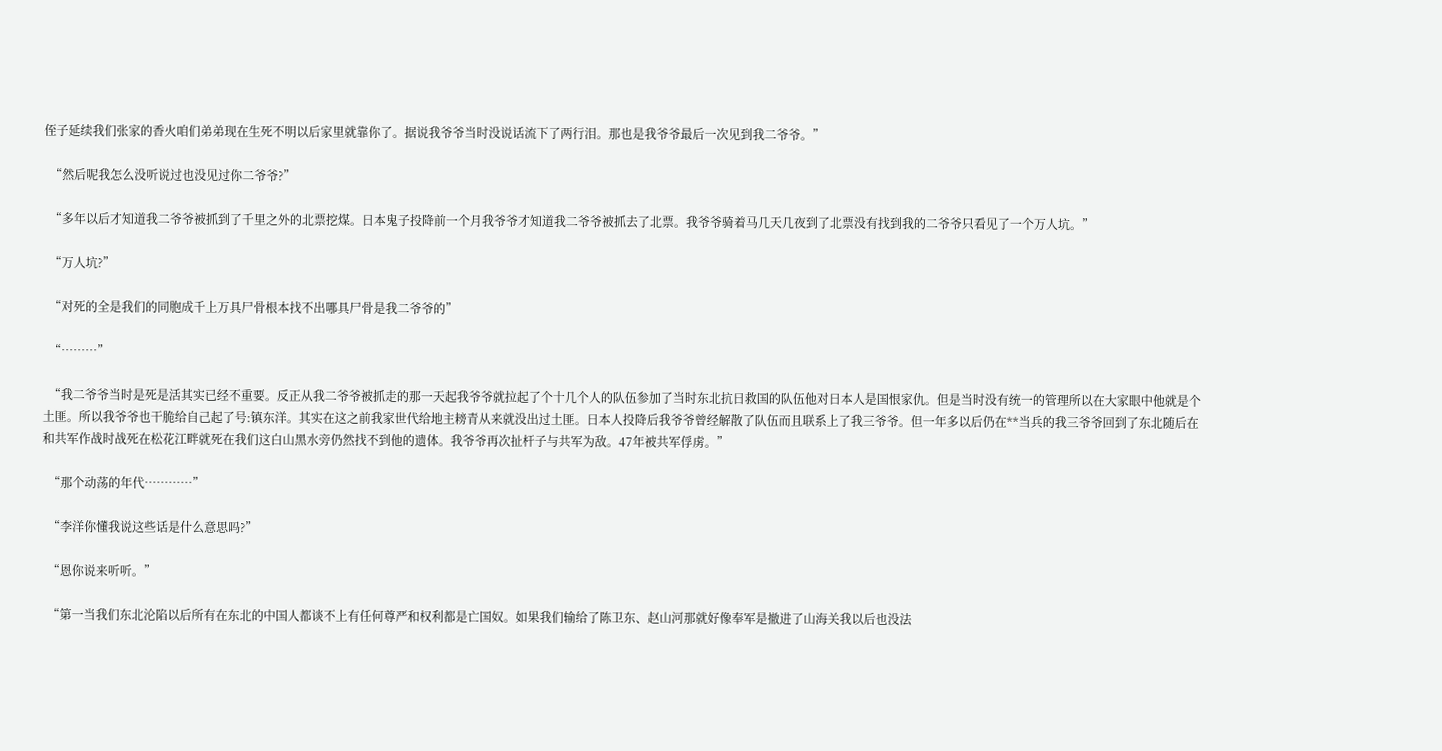侄子延续我们张家的香火咱们弟弟现在生死不明以后家里就靠你了。据说我爷爷当时没说话流下了两行泪。那也是我爷爷最后一次见到我二爷爷。”

  “然后呢我怎么没听说过也没见过你二爷爷?”

  “多年以后才知道我二爷爷被抓到了千里之外的北票挖煤。日本鬼子投降前一个月我爷爷才知道我二爷爷被抓去了北票。我爷爷骑着马几天几夜到了北票没有找到我的二爷爷只看见了一个万人坑。”

  “万人坑?”

  “对死的全是我们的同胞成千上万具尸骨根本找不出哪具尸骨是我二爷爷的”

  “………”

  “我二爷爷当时是死是活其实已经不重要。反正从我二爷爷被抓走的那一天起我爷爷就拉起了个十几个人的队伍参加了当时东北抗日救国的队伍他对日本人是国恨家仇。但是当时没有统一的管理所以在大家眼中他就是个土匪。所以我爷爷也干脆给自己起了号:镇东洋。其实在这之前我家世代给地主耪青从来就没出过土匪。日本人投降后我爷爷曾经解散了队伍而且联系上了我三爷爷。但一年多以后仍在**当兵的我三爷爷回到了东北随后在和共军作战时战死在松花江畔就死在我们这白山黑水旁仍然找不到他的遗体。我爷爷再次扯杆子与共军为敌。47年被共军俘虏。”

  “那个动荡的年代…………”

  “李洋你懂我说这些话是什么意思吗?”

  “恩你说来听听。”

  “第一当我们东北沦陷以后所有在东北的中国人都谈不上有任何尊严和权利都是亡国奴。如果我们输给了陈卫东、赵山河那就好像奉军是撤进了山海关我以后也没法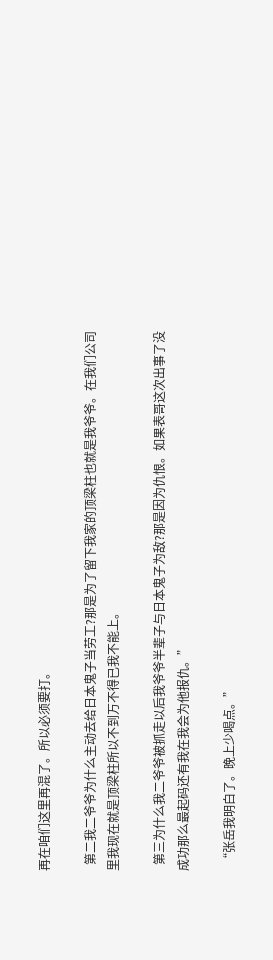再在咱们这里再混了。所以必须要打。

  第二我二爷爷为什么主动去给日本鬼子当劳工?那是为了留下我家的顶梁柱也就是我爷爷。在我们公司里我现在就是顶梁柱所以不到万不得已我不能上。

  第三为什么我二爷爷被抓走以后我爷爷半辈子与日本鬼子为敌?那是因为仇恨。如果表哥这次出事了没成功那么最起码还有我在我会为他报仇。”

  “张岳我明白了。晚上少喝点。”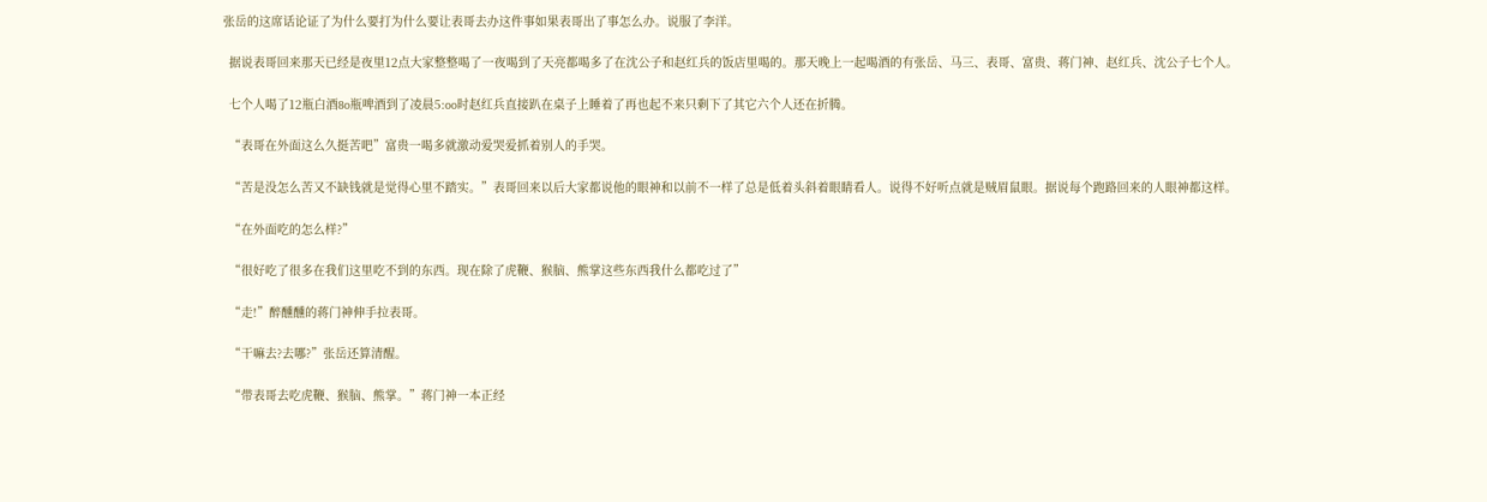张岳的这席话论证了为什么要打为什么要让表哥去办这件事如果表哥出了事怎么办。说服了李洋。

  据说表哥回来那天已经是夜里12点大家整整喝了一夜喝到了天亮都喝多了在沈公子和赵红兵的饭店里喝的。那天晚上一起喝酒的有张岳、马三、表哥、富贵、蒋门神、赵红兵、沈公子七个人。

  七个人喝了12瓶白酒8o瓶啤酒到了凌晨5:oo时赵红兵直接趴在桌子上睡着了再也起不来只剩下了其它六个人还在折腾。

  “表哥在外面这么久挺苦吧”富贵一喝多就激动爱哭爱抓着别人的手哭。

  “苦是没怎么苦又不缺钱就是觉得心里不踏实。”表哥回来以后大家都说他的眼神和以前不一样了总是低着头斜着眼睛看人。说得不好听点就是贼眉鼠眼。据说每个跑路回来的人眼神都这样。

  “在外面吃的怎么样?”

  “很好吃了很多在我们这里吃不到的东西。现在除了虎鞭、猴脑、熊掌这些东西我什么都吃过了”

  “走!”醉醺醺的蒋门神伸手拉表哥。

  “干嘛去?去哪?”张岳还算清醒。

  “带表哥去吃虎鞭、猴脑、熊掌。”蒋门神一本正经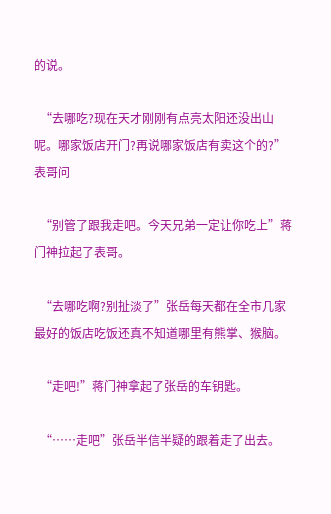的说。

  “去哪吃?现在天才刚刚有点亮太阳还没出山呢。哪家饭店开门?再说哪家饭店有卖这个的?”表哥问

  “别管了跟我走吧。今天兄弟一定让你吃上”蒋门神拉起了表哥。

  “去哪吃啊?别扯淡了”张岳每天都在全市几家最好的饭店吃饭还真不知道哪里有熊掌、猴脑。

  “走吧!”蒋门神拿起了张岳的车钥匙。

  “……走吧”张岳半信半疑的跟着走了出去。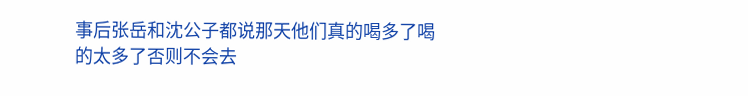事后张岳和沈公子都说那天他们真的喝多了喝的太多了否则不会去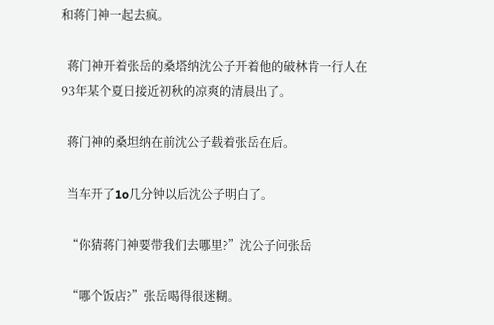和蒋门神一起去疯。

  蒋门神开着张岳的桑塔纳沈公子开着他的破林肯一行人在93年某个夏日接近初秋的凉爽的清晨出了。

  蒋门神的桑坦纳在前沈公子载着张岳在后。

  当车开了1o几分钟以后沈公子明白了。

  “你猜蒋门神要带我们去哪里?”沈公子问张岳

  “哪个饭店?”张岳喝得很迷糊。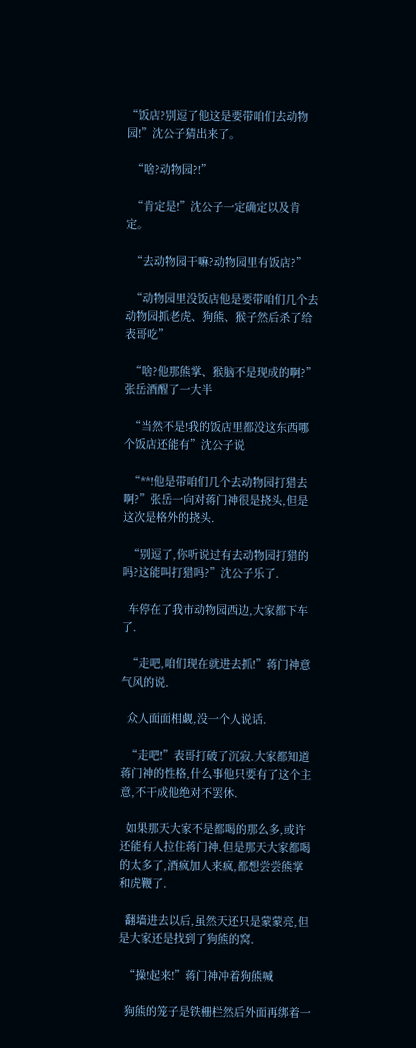“饭店?别逗了他这是要带咱们去动物园!”沈公子猜出来了。

  “啥?动物园?!”

  “肯定是!”沈公子一定确定以及肯定。

  “去动物园干嘛?动物园里有饭店?”

  “动物园里没饭店他是要带咱们几个去动物园抓老虎、狗熊、猴子然后杀了给表哥吃”

  “啥?他那熊掌、猴脑不是现成的啊?”张岳酒醒了一大半

  “当然不是!我的饭店里都没这东西哪个饭店还能有”沈公子说

  “**!他是带咱们几个去动物园打猎去啊?”张岳一向对蒋门神很是挠头,但是这次是格外的挠头.

  “别逗了,你听说过有去动物园打猎的吗?这能叫打猎吗?”沈公子乐了.

  车停在了我市动物园西边,大家都下车了.

  “走吧,咱们现在就进去抓!”蒋门神意气风的说.

  众人面面相觑,没一个人说话.

  “走吧!”表哥打破了沉寂.大家都知道蒋门神的性格,什么事他只要有了这个主意,不干成他绝对不罢休.

  如果那天大家不是都喝的那么多,或许还能有人拉住蒋门神.但是那天大家都喝的太多了,酒疯加人来疯,都想尝尝熊掌和虎鞭了.

  翻墙进去以后,虽然天还只是蒙蒙亮,但是大家还是找到了狗熊的窝.

  “操!起来!”蒋门神冲着狗熊喊

  狗熊的笼子是铁栅栏然后外面再绑着一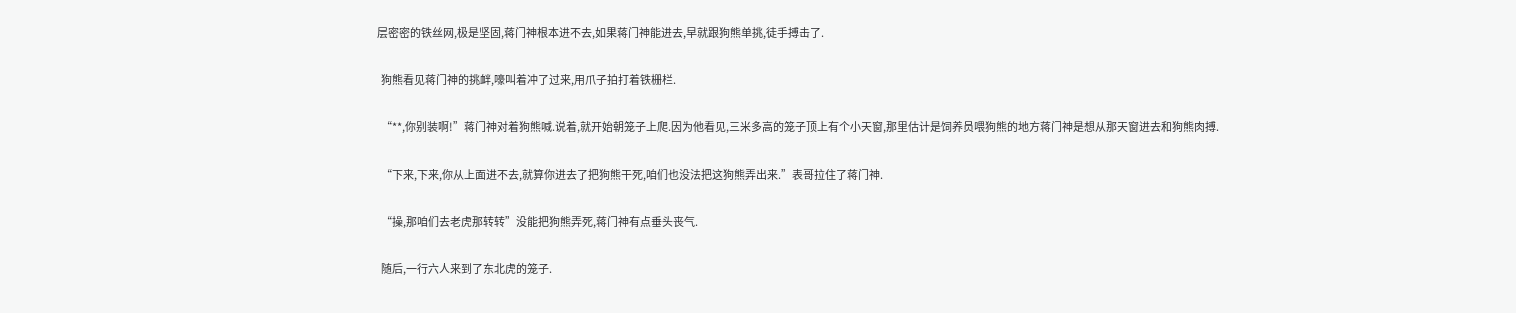层密密的铁丝网,极是坚固,蒋门神根本进不去,如果蒋门神能进去,早就跟狗熊单挑,徒手搏击了.

  狗熊看见蒋门神的挑衅,嚎叫着冲了过来,用爪子拍打着铁栅栏.

  “**,你别装啊!”蒋门神对着狗熊喊.说着,就开始朝笼子上爬.因为他看见,三米多高的笼子顶上有个小天窗,那里估计是饲养员喂狗熊的地方蒋门神是想从那天窗进去和狗熊肉搏.

  “下来,下来,你从上面进不去,就算你进去了把狗熊干死,咱们也没法把这狗熊弄出来.”表哥拉住了蒋门神.

  “操,那咱们去老虎那转转”没能把狗熊弄死,蒋门神有点垂头丧气.

  随后,一行六人来到了东北虎的笼子.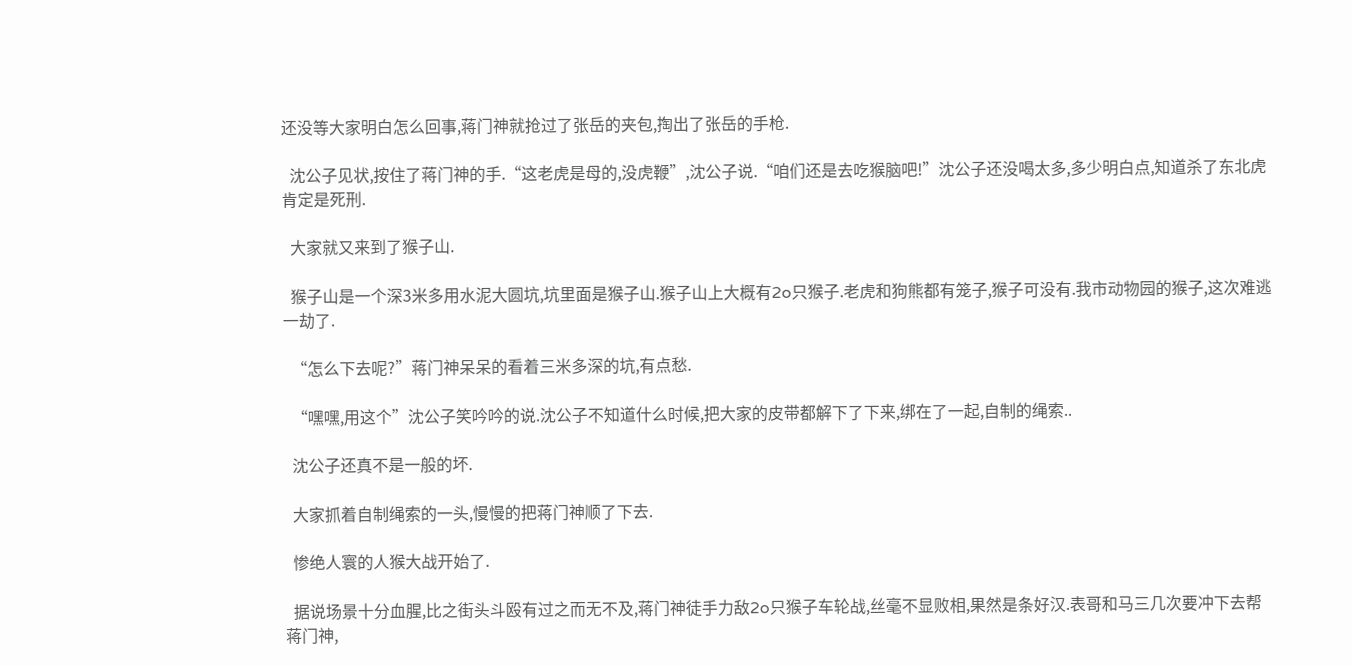还没等大家明白怎么回事,蒋门神就抢过了张岳的夹包,掏出了张岳的手枪.

  沈公子见状,按住了蒋门神的手.“这老虎是母的,没虎鞭”,沈公子说.“咱们还是去吃猴脑吧!”沈公子还没喝太多,多少明白点,知道杀了东北虎肯定是死刑.

  大家就又来到了猴子山.

  猴子山是一个深3米多用水泥大圆坑,坑里面是猴子山.猴子山上大概有2o只猴子.老虎和狗熊都有笼子,猴子可没有.我市动物园的猴子,这次难逃一劫了.

  “怎么下去呢?”蒋门神呆呆的看着三米多深的坑,有点愁.

  “嘿嘿,用这个”沈公子笑吟吟的说.沈公子不知道什么时候,把大家的皮带都解下了下来,绑在了一起,自制的绳索..

  沈公子还真不是一般的坏.

  大家抓着自制绳索的一头,慢慢的把蒋门神顺了下去.

  惨绝人寰的人猴大战开始了.

  据说场景十分血腥,比之街头斗殴有过之而无不及,蒋门神徒手力敌2o只猴子车轮战,丝毫不显败相,果然是条好汉.表哥和马三几次要冲下去帮蒋门神,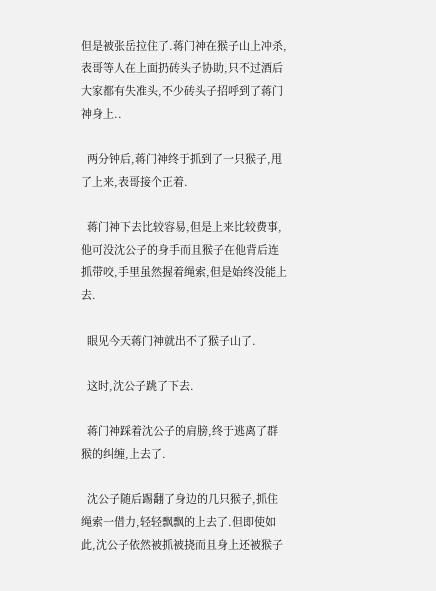但是被张岳拉住了.蒋门神在猴子山上冲杀,表哥等人在上面扔砖头子协助,只不过酒后大家都有失准头,不少砖头子招呼到了蒋门神身上..

  两分钟后,蒋门神终于抓到了一只猴子,甩了上来,表哥接个正着.

  蒋门神下去比较容易,但是上来比较费事,他可没沈公子的身手而且猴子在他背后连抓带咬,手里虽然握着绳索,但是始终没能上去.

  眼见今天蒋门神就出不了猴子山了.

  这时,沈公子跳了下去.

  蒋门神踩着沈公子的肩膀,终于逃离了群猴的纠缠,上去了.

  沈公子随后踢翻了身边的几只猴子,抓住绳索一借力,轻轻飘飘的上去了.但即使如此,沈公子依然被抓被挠而且身上还被猴子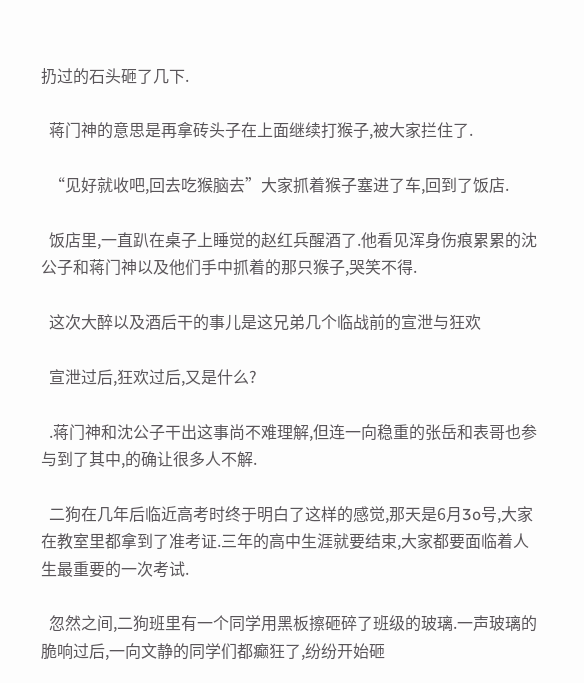扔过的石头砸了几下.

  蒋门神的意思是再拿砖头子在上面继续打猴子,被大家拦住了.

  “见好就收吧,回去吃猴脑去”大家抓着猴子塞进了车,回到了饭店.

  饭店里,一直趴在桌子上睡觉的赵红兵醒酒了.他看见浑身伤痕累累的沈公子和蒋门神以及他们手中抓着的那只猴子,哭笑不得.

  这次大醉以及酒后干的事儿是这兄弟几个临战前的宣泄与狂欢

  宣泄过后,狂欢过后,又是什么?

  .蒋门神和沈公子干出这事尚不难理解,但连一向稳重的张岳和表哥也参与到了其中,的确让很多人不解.

  二狗在几年后临近高考时终于明白了这样的感觉,那天是6月3o号,大家在教室里都拿到了准考证.三年的高中生涯就要结束,大家都要面临着人生最重要的一次考试.

  忽然之间,二狗班里有一个同学用黑板擦砸碎了班级的玻璃.一声玻璃的脆响过后,一向文静的同学们都癫狂了,纷纷开始砸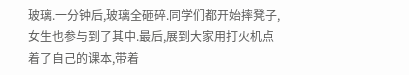玻璃.一分钟后,玻璃全砸碎.同学们都开始摔凳子,女生也参与到了其中.最后,展到大家用打火机点着了自己的课本,带着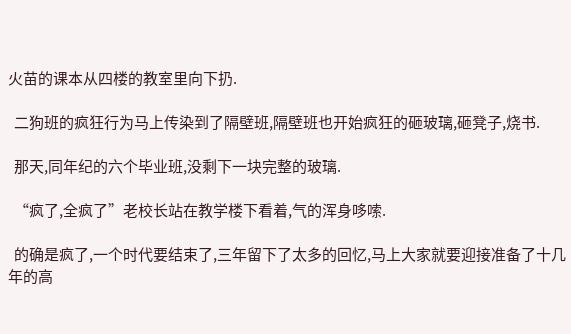火苗的课本从四楼的教室里向下扔.

  二狗班的疯狂行为马上传染到了隔壁班,隔壁班也开始疯狂的砸玻璃,砸凳子,烧书.

  那天,同年纪的六个毕业班,没剩下一块完整的玻璃.

  “疯了,全疯了”老校长站在教学楼下看着,气的浑身哆嗦.

  的确是疯了,一个时代要结束了,三年留下了太多的回忆,马上大家就要迎接准备了十几年的高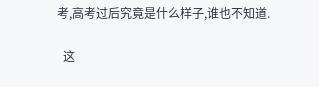考,高考过后究竟是什么样子,谁也不知道.

  这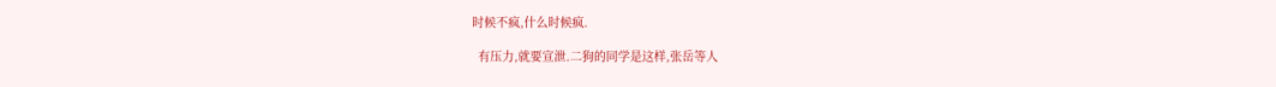时候不疯,什么时候疯.

  有压力,就要宣泄.二狗的同学是这样,张岳等人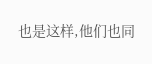也是这样,他们也同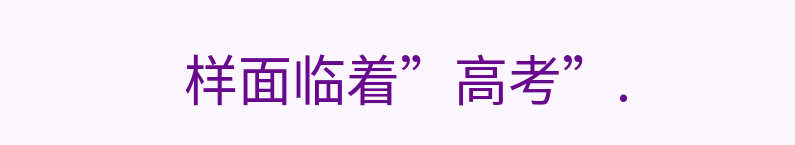样面临着”高考”.